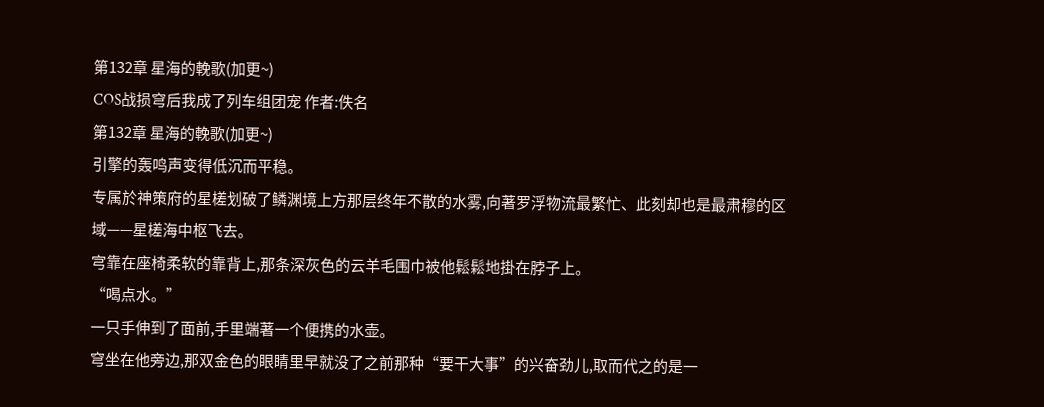第132章 星海的輓歌(加更~)
COS战损穹后我成了列车组团宠 作者:佚名
第132章 星海的輓歌(加更~)
引擎的轰鸣声变得低沉而平稳。
专属於神策府的星槎划破了鳞渊境上方那层终年不散的水雾,向著罗浮物流最繁忙、此刻却也是最肃穆的区域——星槎海中枢飞去。
宆靠在座椅柔软的靠背上,那条深灰色的云羊毛围巾被他鬆鬆地掛在脖子上。
“喝点水。”
一只手伸到了面前,手里端著一个便携的水壶。
穹坐在他旁边,那双金色的眼睛里早就没了之前那种“要干大事”的兴奋劲儿,取而代之的是一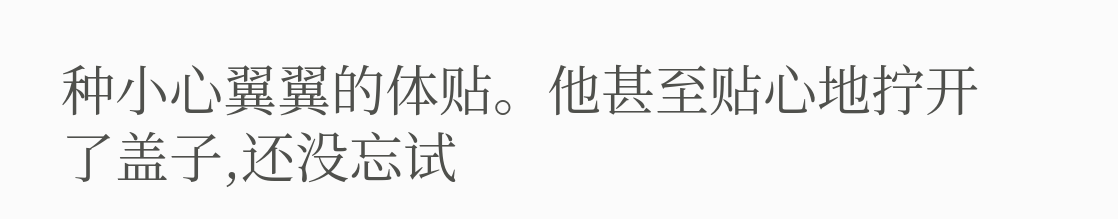种小心翼翼的体贴。他甚至贴心地拧开了盖子,还没忘试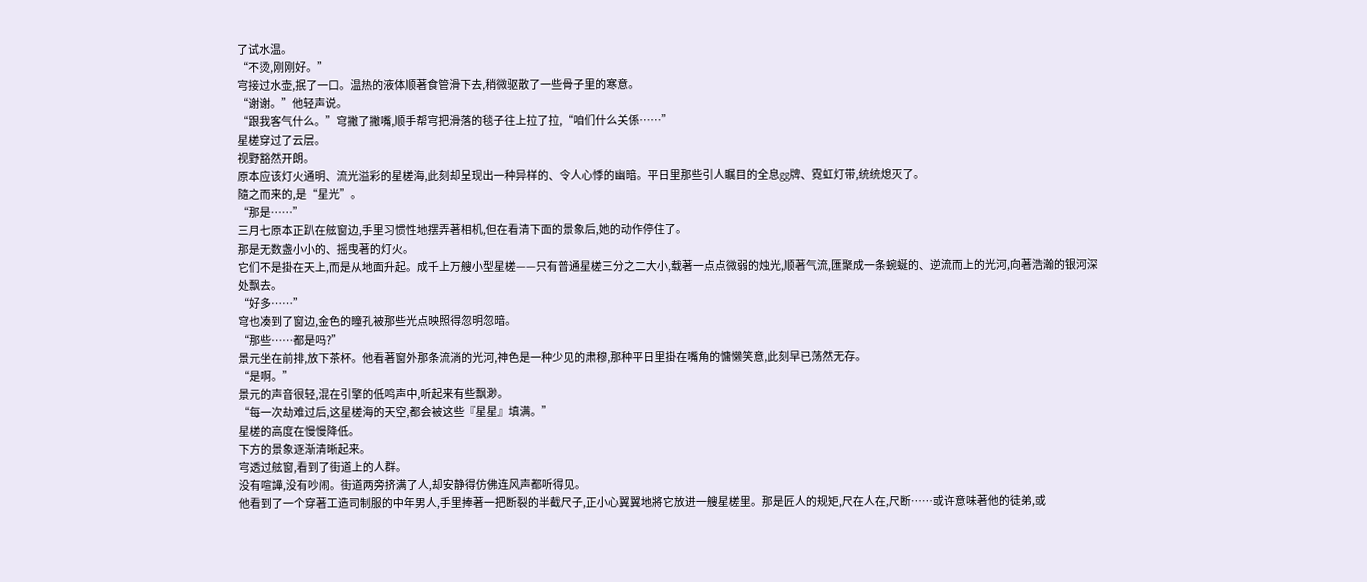了试水温。
“不烫,刚刚好。”
宆接过水壶,抿了一口。温热的液体顺著食管滑下去,稍微驱散了一些骨子里的寒意。
“谢谢。”他轻声说。
“跟我客气什么。”穹撇了撇嘴,顺手帮宆把滑落的毯子往上拉了拉,“咱们什么关係……”
星槎穿过了云层。
视野豁然开朗。
原本应该灯火通明、流光溢彩的星槎海,此刻却呈现出一种异样的、令人心悸的幽暗。平日里那些引人瞩目的全息gg牌、霓虹灯带,统统熄灭了。
隨之而来的,是“星光”。
“那是……”
三月七原本正趴在舷窗边,手里习惯性地摆弄著相机,但在看清下面的景象后,她的动作停住了。
那是无数盏小小的、摇曳著的灯火。
它们不是掛在天上,而是从地面升起。成千上万艘小型星槎——只有普通星槎三分之二大小,载著一点点微弱的烛光,顺著气流,匯聚成一条蜿蜒的、逆流而上的光河,向著浩瀚的银河深处飘去。
“好多……”
穹也凑到了窗边,金色的瞳孔被那些光点映照得忽明忽暗。
“那些……都是吗?”
景元坐在前排,放下茶杯。他看著窗外那条流淌的光河,神色是一种少见的肃穆,那种平日里掛在嘴角的慵懒笑意,此刻早已荡然无存。
“是啊。”
景元的声音很轻,混在引擎的低鸣声中,听起来有些飘渺。
“每一次劫难过后,这星槎海的天空,都会被这些『星星』填满。”
星槎的高度在慢慢降低。
下方的景象逐渐清晰起来。
宆透过舷窗,看到了街道上的人群。
没有喧譁,没有吵闹。街道两旁挤满了人,却安静得仿佛连风声都听得见。
他看到了一个穿著工造司制服的中年男人,手里捧著一把断裂的半截尺子,正小心翼翼地將它放进一艘星槎里。那是匠人的规矩,尺在人在,尺断……或许意味著他的徒弟,或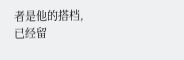者是他的搭档,已经留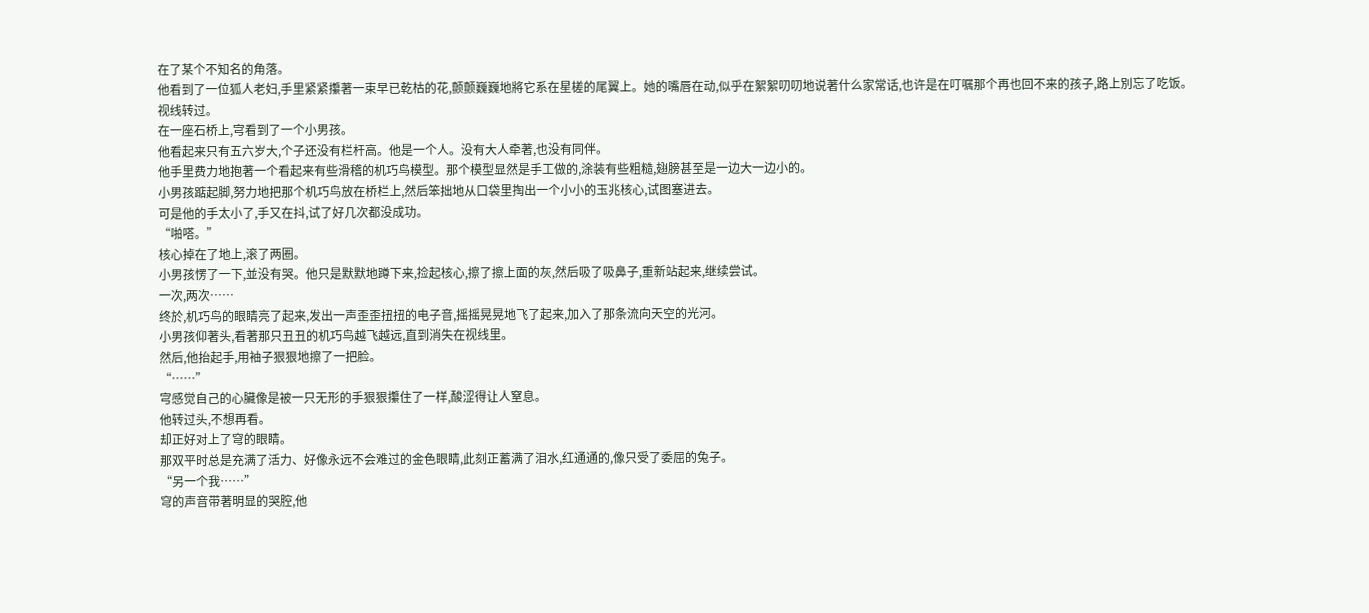在了某个不知名的角落。
他看到了一位狐人老妇,手里紧紧攥著一束早已乾枯的花,颤颤巍巍地將它系在星槎的尾翼上。她的嘴唇在动,似乎在絮絮叨叨地说著什么家常话,也许是在叮嘱那个再也回不来的孩子,路上別忘了吃饭。
视线转过。
在一座石桥上,宆看到了一个小男孩。
他看起来只有五六岁大,个子还没有栏杆高。他是一个人。没有大人牵著,也没有同伴。
他手里费力地抱著一个看起来有些滑稽的机巧鸟模型。那个模型显然是手工做的,涂装有些粗糙,翅膀甚至是一边大一边小的。
小男孩踮起脚,努力地把那个机巧鸟放在桥栏上,然后笨拙地从口袋里掏出一个小小的玉兆核心,试图塞进去。
可是他的手太小了,手又在抖,试了好几次都没成功。
“啪嗒。”
核心掉在了地上,滚了两圈。
小男孩愣了一下,並没有哭。他只是默默地蹲下来,捡起核心,擦了擦上面的灰,然后吸了吸鼻子,重新站起来,继续尝试。
一次,两次……
终於,机巧鸟的眼睛亮了起来,发出一声歪歪扭扭的电子音,摇摇晃晃地飞了起来,加入了那条流向天空的光河。
小男孩仰著头,看著那只丑丑的机巧鸟越飞越远,直到消失在视线里。
然后,他抬起手,用袖子狠狠地擦了一把脸。
“……”
宆感觉自己的心臟像是被一只无形的手狠狠攥住了一样,酸涩得让人窒息。
他转过头,不想再看。
却正好对上了穹的眼睛。
那双平时总是充满了活力、好像永远不会难过的金色眼睛,此刻正蓄满了泪水,红通通的,像只受了委屈的兔子。
“另一个我……”
穹的声音带著明显的哭腔,他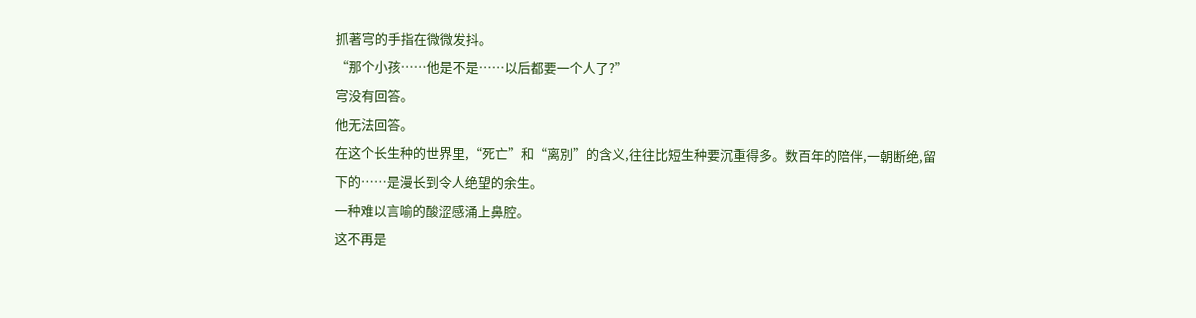抓著宆的手指在微微发抖。
“那个小孩……他是不是……以后都要一个人了?”
宆没有回答。
他无法回答。
在这个长生种的世界里,“死亡”和“离別”的含义,往往比短生种要沉重得多。数百年的陪伴,一朝断绝,留下的……是漫长到令人绝望的余生。
一种难以言喻的酸涩感涌上鼻腔。
这不再是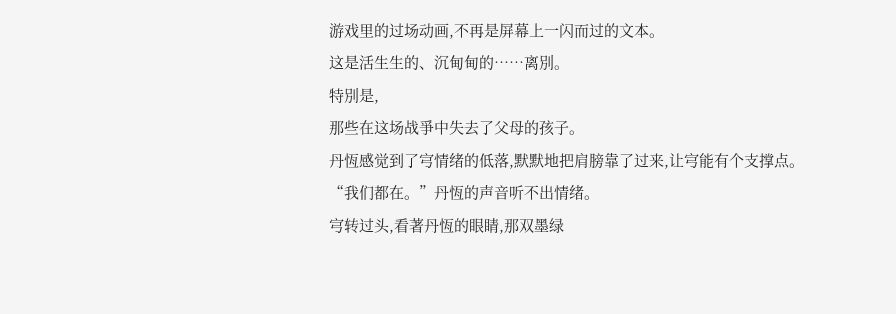游戏里的过场动画,不再是屏幕上一闪而过的文本。
这是活生生的、沉甸甸的……离別。
特別是,
那些在这场战爭中失去了父母的孩子。
丹恆感觉到了宆情绪的低落,默默地把肩膀靠了过来,让宆能有个支撑点。
“我们都在。”丹恆的声音听不出情绪。
宆转过头,看著丹恆的眼睛,那双墨绿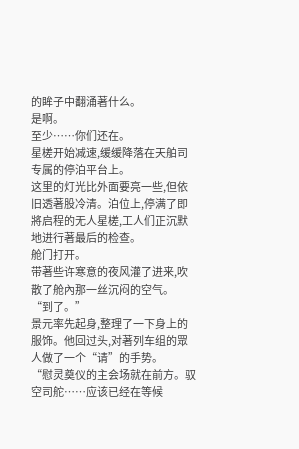的眸子中翻涌著什么。
是啊。
至少……你们还在。
星槎开始减速,缓缓降落在天舶司专属的停泊平台上。
这里的灯光比外面要亮一些,但依旧透著股冷清。泊位上,停满了即將启程的无人星槎,工人们正沉默地进行著最后的检查。
舱门打开。
带著些许寒意的夜风灌了进来,吹散了舱內那一丝沉闷的空气。
“到了。”
景元率先起身,整理了一下身上的服饰。他回过头,对著列车组的眾人做了一个“请”的手势。
“慰灵奠仪的主会场就在前方。驭空司舵……应该已经在等候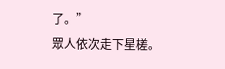了。”
眾人依次走下星槎。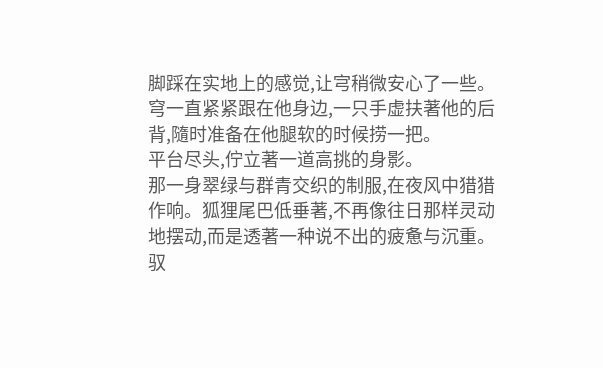脚踩在实地上的感觉,让宆稍微安心了一些。穹一直紧紧跟在他身边,一只手虚扶著他的后背,隨时准备在他腿软的时候捞一把。
平台尽头,佇立著一道高挑的身影。
那一身翠绿与群青交织的制服,在夜风中猎猎作响。狐狸尾巴低垂著,不再像往日那样灵动地摆动,而是透著一种说不出的疲惫与沉重。
驭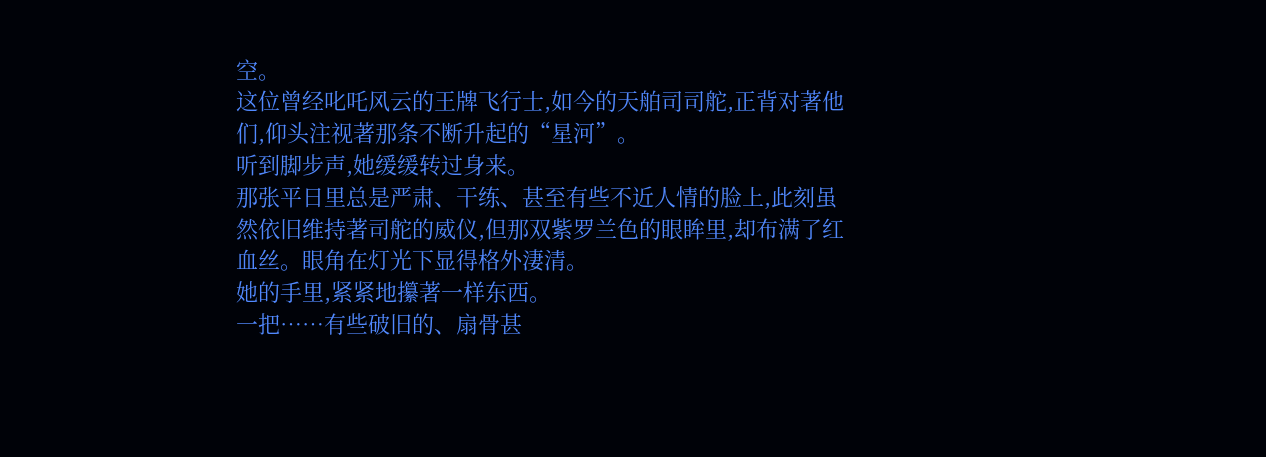空。
这位曾经叱吒风云的王牌飞行士,如今的天舶司司舵,正背对著他们,仰头注视著那条不断升起的“星河”。
听到脚步声,她缓缓转过身来。
那张平日里总是严肃、干练、甚至有些不近人情的脸上,此刻虽然依旧维持著司舵的威仪,但那双紫罗兰色的眼眸里,却布满了红血丝。眼角在灯光下显得格外淒清。
她的手里,紧紧地攥著一样东西。
一把……有些破旧的、扇骨甚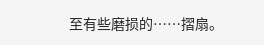至有些磨损的……摺扇。